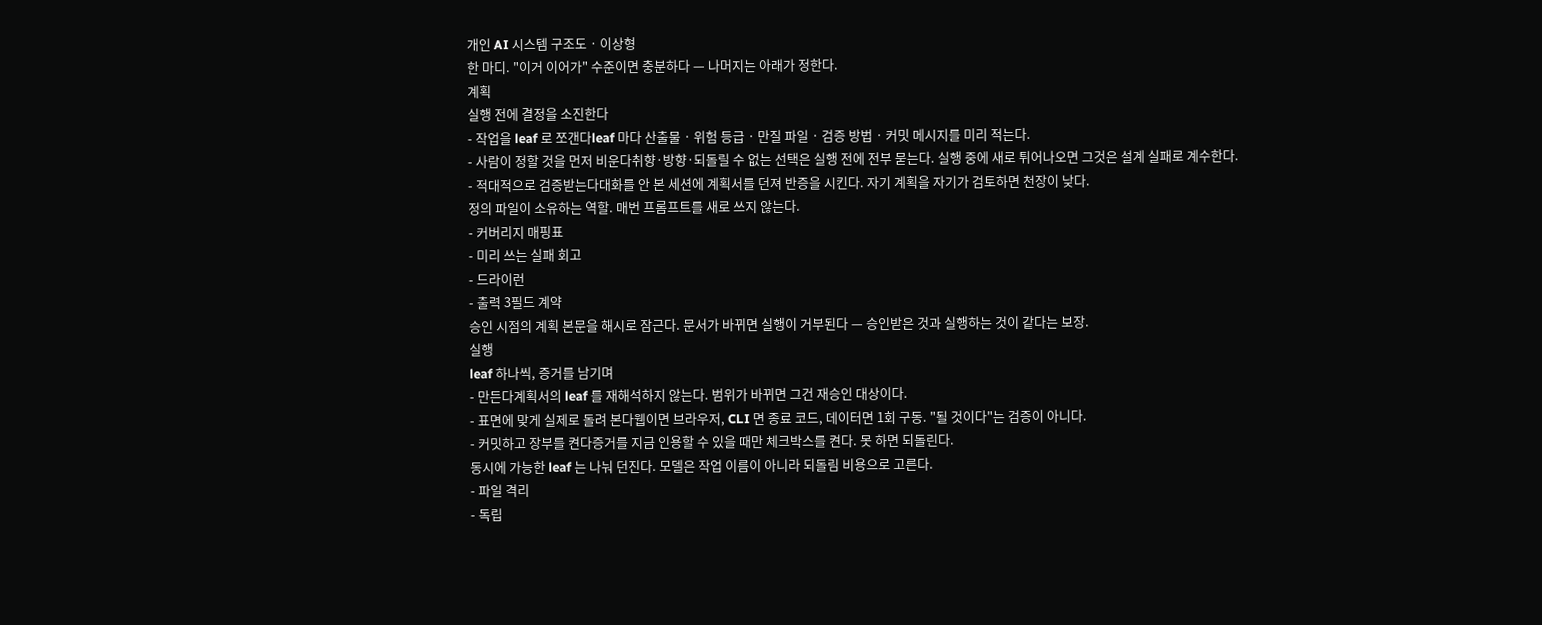개인 AI 시스템 구조도 · 이상형
한 마디. "이거 이어가" 수준이면 충분하다 — 나머지는 아래가 정한다.
계획
실행 전에 결정을 소진한다
- 작업을 leaf 로 쪼갠다leaf 마다 산출물 · 위험 등급 · 만질 파일 · 검증 방법 · 커밋 메시지를 미리 적는다.
- 사람이 정할 것을 먼저 비운다취향·방향·되돌릴 수 없는 선택은 실행 전에 전부 묻는다. 실행 중에 새로 튀어나오면 그것은 설계 실패로 계수한다.
- 적대적으로 검증받는다대화를 안 본 세션에 계획서를 던져 반증을 시킨다. 자기 계획을 자기가 검토하면 천장이 낮다.
정의 파일이 소유하는 역할. 매번 프롬프트를 새로 쓰지 않는다.
- 커버리지 매핑표
- 미리 쓰는 실패 회고
- 드라이런
- 출력 3필드 계약
승인 시점의 계획 본문을 해시로 잠근다. 문서가 바뀌면 실행이 거부된다 — 승인받은 것과 실행하는 것이 같다는 보장.
실행
leaf 하나씩, 증거를 남기며
- 만든다계획서의 leaf 를 재해석하지 않는다. 범위가 바뀌면 그건 재승인 대상이다.
- 표면에 맞게 실제로 돌려 본다웹이면 브라우저, CLI 면 종료 코드, 데이터면 1회 구동. "될 것이다"는 검증이 아니다.
- 커밋하고 장부를 켠다증거를 지금 인용할 수 있을 때만 체크박스를 켠다. 못 하면 되돌린다.
동시에 가능한 leaf 는 나눠 던진다. 모델은 작업 이름이 아니라 되돌림 비용으로 고른다.
- 파일 격리
- 독립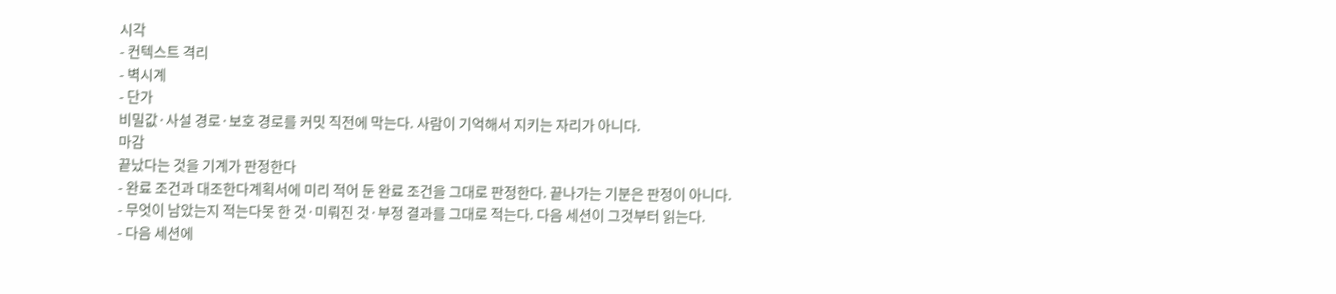시각
- 컨텍스트 격리
- 벽시계
- 단가
비밀값·사설 경로·보호 경로를 커밋 직전에 막는다. 사람이 기억해서 지키는 자리가 아니다.
마감
끝났다는 것을 기계가 판정한다
- 완료 조건과 대조한다계획서에 미리 적어 둔 완료 조건을 그대로 판정한다. 끝나가는 기분은 판정이 아니다.
- 무엇이 남았는지 적는다못 한 것·미뤄진 것·부정 결과를 그대로 적는다. 다음 세션이 그것부터 읽는다.
- 다음 세션에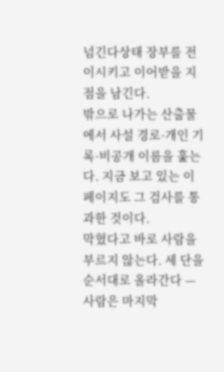넘긴다상태 장부를 전이시키고 이어받을 지점을 남긴다.
밖으로 나가는 산출물에서 사설 경로·개인 기록·비공개 이름을 훑는다. 지금 보고 있는 이 페이지도 그 검사를 통과한 것이다.
막혔다고 바로 사람을 부르지 않는다. 세 단을 순서대로 올라간다 — 사람은 마지막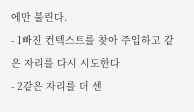에만 불린다.
- 1빠진 컨텍스트를 찾아 주입하고 같은 자리를 다시 시도한다
- 2같은 자리를 더 센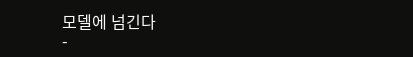모델에 넘긴다
-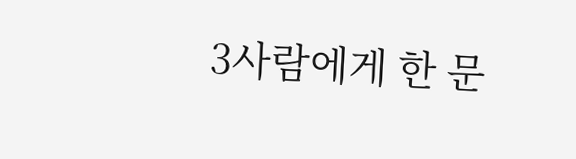3사람에게 한 문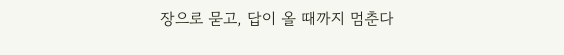장으로 묻고, 답이 올 때까지 멈춘다